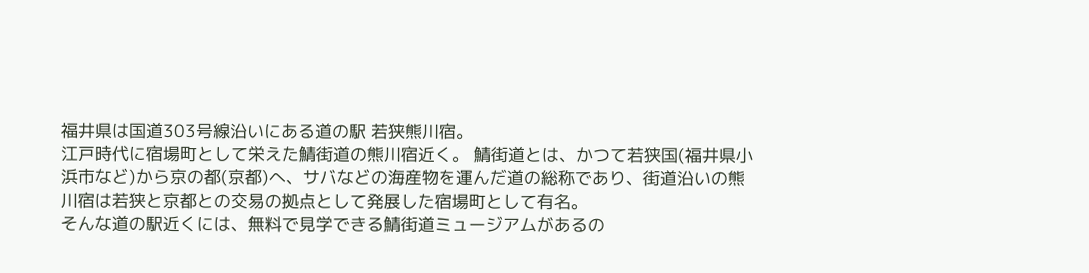福井県は国道303号線沿いにある道の駅 若狭熊川宿。
江戸時代に宿場町として栄えた鯖街道の熊川宿近く。 鯖街道とは、かつて若狭国(福井県小浜市など)から京の都(京都)へ、サバなどの海産物を運んだ道の総称であり、街道沿いの熊川宿は若狭と京都との交易の拠点として発展した宿場町として有名。
そんな道の駅近くには、無料で見学できる鯖街道ミュージアムがあるの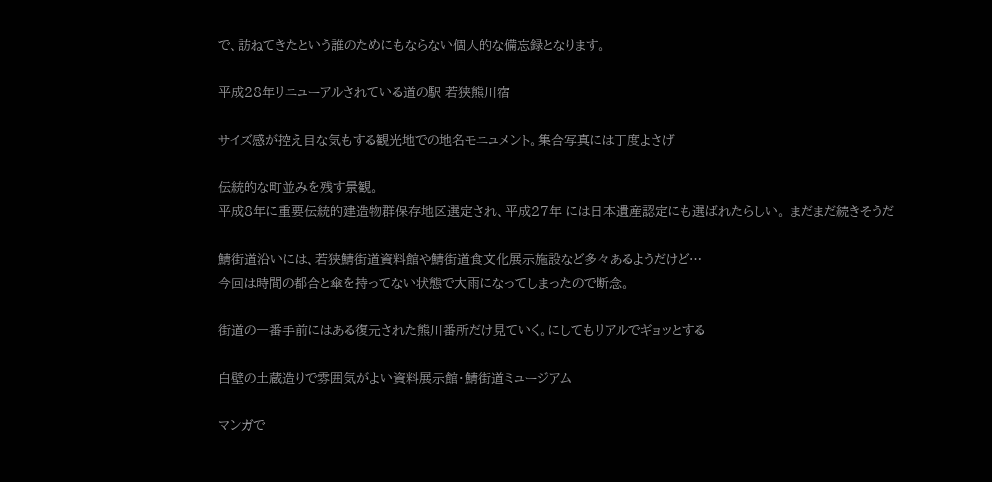で、訪ねてきたという誰のためにもならない個人的な備忘録となります。

平成28年リニューアルされている道の駅 若狭熊川宿

サイズ感が控え目な気もする観光地での地名モニュメント。集合写真には丁度よさげ

伝統的な町並みを残す景観。
平成8年に重要伝統的建造物群保存地区選定され、平成27年 には日本遺産認定にも選ばれたらしい。 まだまだ続きそうだ

鯖街道沿いには、若狭鯖街道資料館や鯖街道食文化展示施設など多々あるようだけど…
今回は時間の都合と傘を持ってない状態で大雨になってしまったので断念。

街道の一番手前にはある復元された熊川番所だけ見ていく。にしてもリアルでギョッとする

白壁の土蔵造りで雰囲気がよい資料展示館・鯖街道ミュージアム

マンガで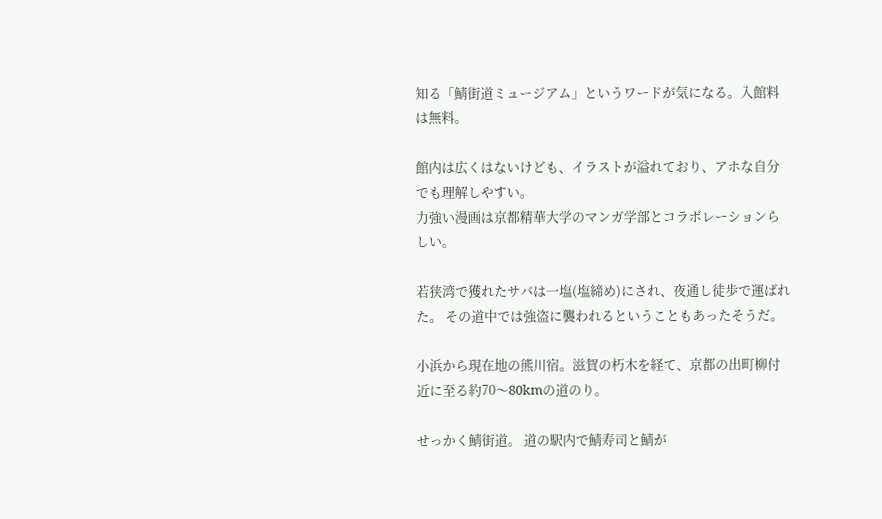知る「鯖街道ミュージアム」というワードが気になる。入館料は無料。

館内は広くはないけども、イラストが溢れており、アホな自分でも理解しやすい。
力強い漫画は京都精華大学のマンガ学部とコラボレーションらしい。

若狭湾で獲れたサバは一塩(塩締め)にされ、夜通し徒歩で運ばれた。 その道中では強盗に襲われるということもあったそうだ。

小浜から現在地の熊川宿。滋賀の朽木を経て、京都の出町柳付近に至る約70〜80kmの道のり。

せっかく鯖街道。 道の駅内で鯖寿司と鯖が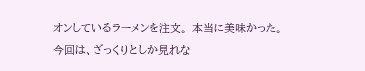オンしているラーメンを注文。 本当に美味かった。
今回は、ざっくりとしか見れな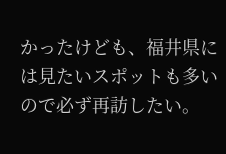かったけども、福井県には見たいスポットも多いので必ず再訪したい。